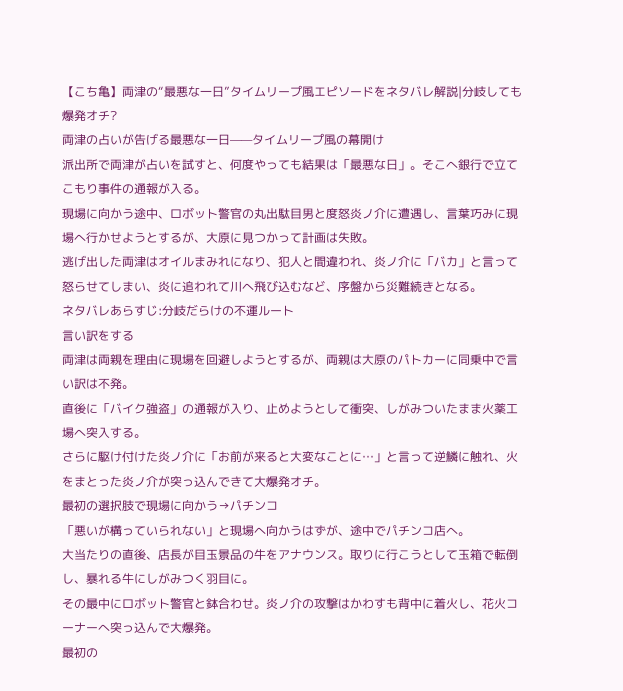【こち亀】両津の“最悪な一日”タイムリープ風エピソードをネタバレ解説|分岐しても爆発オチ?
両津の占いが告げる最悪な一日——タイムリープ風の幕開け
派出所で両津が占いを試すと、何度やっても結果は「最悪な日」。そこへ銀行で立てこもり事件の通報が入る。
現場に向かう途中、ロボット警官の丸出駄目男と度怒炎ノ介に遭遇し、言葉巧みに現場へ行かせようとするが、大原に見つかって計画は失敗。
逃げ出した両津はオイルまみれになり、犯人と間違われ、炎ノ介に「バカ」と言って怒らせてしまい、炎に追われて川へ飛び込むなど、序盤から災難続きとなる。
ネタバレあらすじ:分岐だらけの不運ルート
言い訳をする
両津は両親を理由に現場を回避しようとするが、両親は大原のパトカーに同乗中で言い訳は不発。
直後に「バイク強盗」の通報が入り、止めようとして衝突、しがみついたまま火薬工場へ突入する。
さらに駆け付けた炎ノ介に「お前が来ると大変なことに…」と言って逆鱗に触れ、火をまとった炎ノ介が突っ込んできて大爆発オチ。
最初の選択肢で現場に向かう→パチンコ
「悪いが構っていられない」と現場へ向かうはずが、途中でパチンコ店へ。
大当たりの直後、店長が目玉景品の牛をアナウンス。取りに行こうとして玉箱で転倒し、暴れる牛にしがみつく羽目に。
その最中にロボット警官と鉢合わせ。炎ノ介の攻撃はかわすも背中に着火し、花火コーナーへ突っ込んで大爆発。
最初の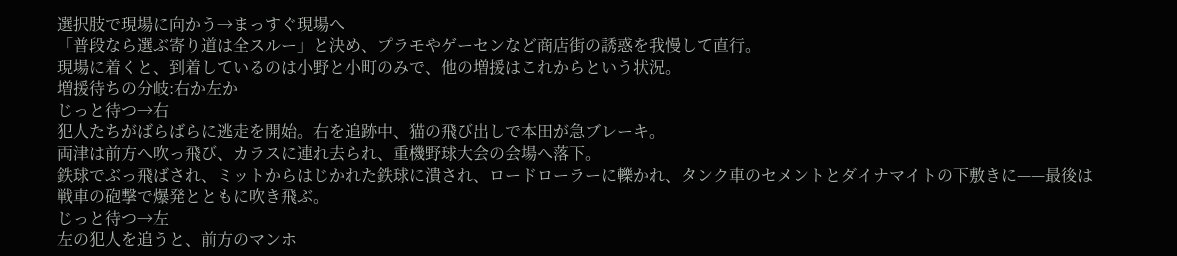選択肢で現場に向かう→まっすぐ現場へ
「普段なら選ぶ寄り道は全スルー」と決め、プラモやゲーセンなど商店街の誘惑を我慢して直行。
現場に着くと、到着しているのは小野と小町のみで、他の増援はこれからという状況。
増援待ちの分岐:右か左か
じっと待つ→右
犯人たちがばらばらに逃走を開始。右を追跡中、猫の飛び出しで本田が急ブレーキ。
両津は前方へ吹っ飛び、カラスに連れ去られ、重機野球大会の会場へ落下。
鉄球でぶっ飛ばされ、ミットからはじかれた鉄球に潰され、ロードローラーに轢かれ、タンク車のセメントとダイナマイトの下敷きに——最後は戦車の砲撃で爆発とともに吹き飛ぶ。
じっと待つ→左
左の犯人を追うと、前方のマンホ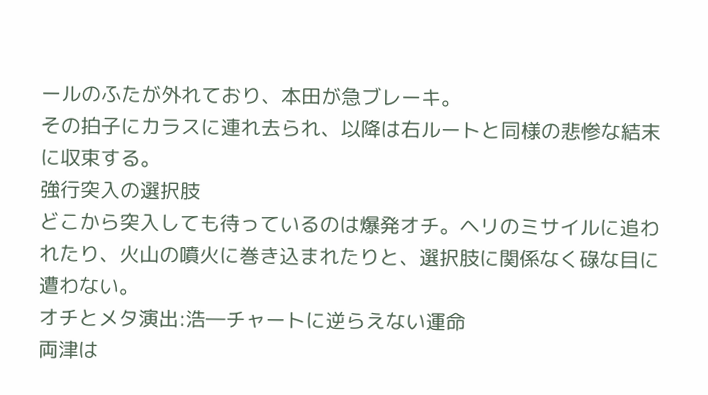ールのふたが外れており、本田が急ブレーキ。
その拍子にカラスに連れ去られ、以降は右ルートと同様の悲惨な結末に収束する。
強行突入の選択肢
どこから突入しても待っているのは爆発オチ。ヘリのミサイルに追われたり、火山の噴火に巻き込まれたりと、選択肢に関係なく碌な目に遭わない。
オチとメタ演出:浩―チャートに逆らえない運命
両津は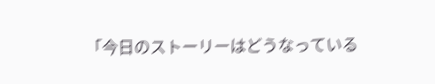「今日のストーリーはどうなっている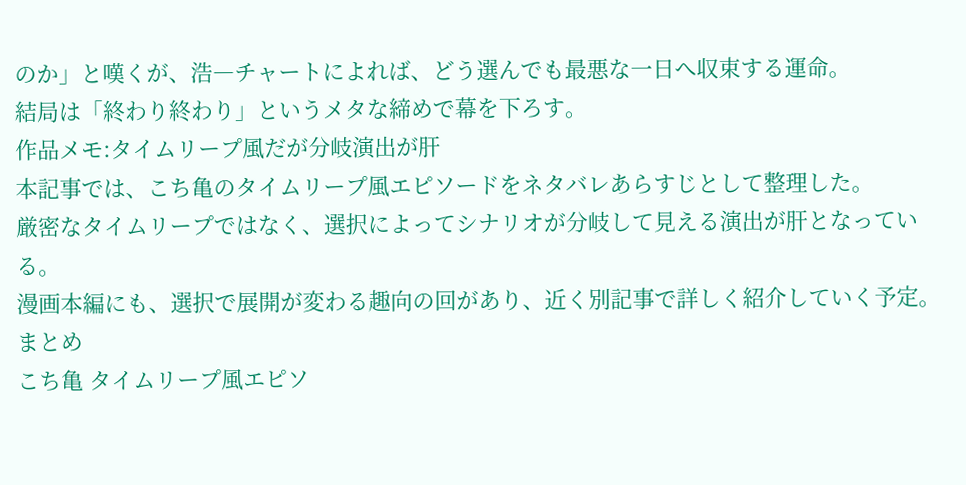のか」と嘆くが、浩―チャートによれば、どう選んでも最悪な一日へ収束する運命。
結局は「終わり終わり」というメタな締めで幕を下ろす。
作品メモ:タイムリープ風だが分岐演出が肝
本記事では、こち亀のタイムリープ風エピソードをネタバレあらすじとして整理した。
厳密なタイムリープではなく、選択によってシナリオが分岐して見える演出が肝となっている。
漫画本編にも、選択で展開が変わる趣向の回があり、近く別記事で詳しく紹介していく予定。
まとめ
こち亀 タイムリープ風エピソ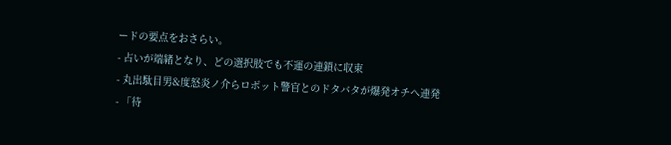ードの要点をおさらい。
- 占いが端緒となり、どの選択肢でも不運の連鎖に収束
- 丸出駄目男&度怒炎ノ介らロボット警官とのドタバタが爆発オチへ連発
- 「待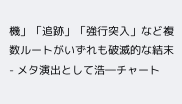機」「追跡」「強行突入」など複数ルートがいずれも破滅的な結末
- メタ演出として浩―チャート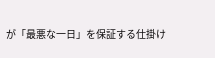が「最悪な一日」を保証する仕掛け